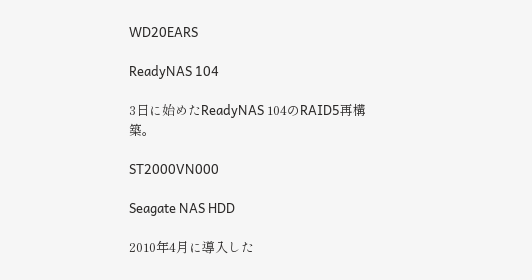WD20EARS

ReadyNAS 104

3日に始めたReadyNAS 104のRAID5再構築。

ST2000VN000

Seagate NAS HDD

2010年4月に導入した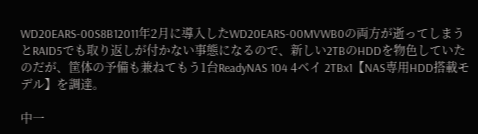WD20EARS-00S8B12011年2月に導入したWD20EARS-00MVWB0の両方が逝ってしまうとRAID5でも取り返しが付かない事態になるので、新しい2TBのHDDを物色していたのだが、筐体の予備も兼ねてもう1台ReadyNAS 104 4ベイ 2TBx1【NAS専用HDD搭載モデル】を調達。

中一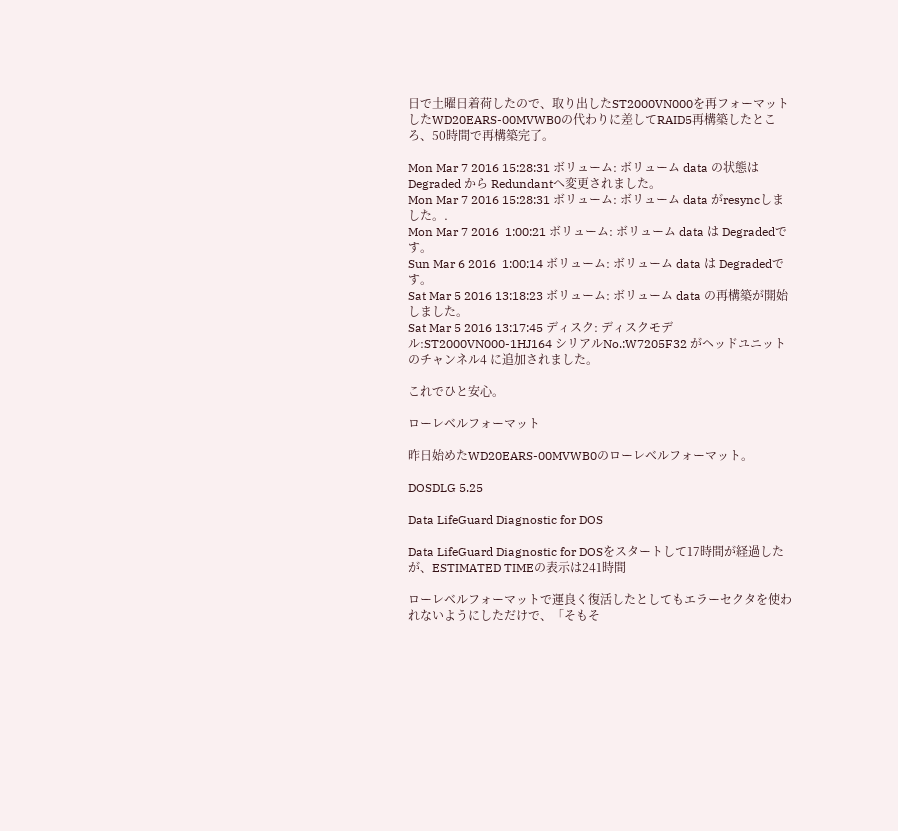日で土曜日着荷したので、取り出したST2000VN000を再フォーマットしたWD20EARS-00MVWB0の代わりに差してRAID5再構築したところ、50時間で再構築完了。

Mon Mar 7 2016 15:28:31 ボリューム: ボリューム data の状態は Degraded から Redundantへ変更されました。
Mon Mar 7 2016 15:28:31 ボリューム: ボリューム data がresyncしました。.
Mon Mar 7 2016  1:00:21 ボリューム: ボリューム data は Degradedです。
Sun Mar 6 2016  1:00:14 ボリューム: ボリューム data は Degradedです。
Sat Mar 5 2016 13:18:23 ボリューム: ボリューム data の再構築が開始しました。
Sat Mar 5 2016 13:17:45 ディスク: ディスクモデル:ST2000VN000-1HJ164 シリアルNo.:W7205F32 がヘッドユニットのチャンネル4 に追加されました。

これでひと安心。

ローレベルフォーマット

昨日始めたWD20EARS-00MVWB0のローレベルフォーマット。

DOSDLG 5.25

Data LifeGuard Diagnostic for DOS

Data LifeGuard Diagnostic for DOSをスタートして17時間が経過したが、ESTIMATED TIMEの表示は241時間

ローレベルフォーマットで運良く復活したとしてもエラーセクタを使われないようにしただけで、「そもそ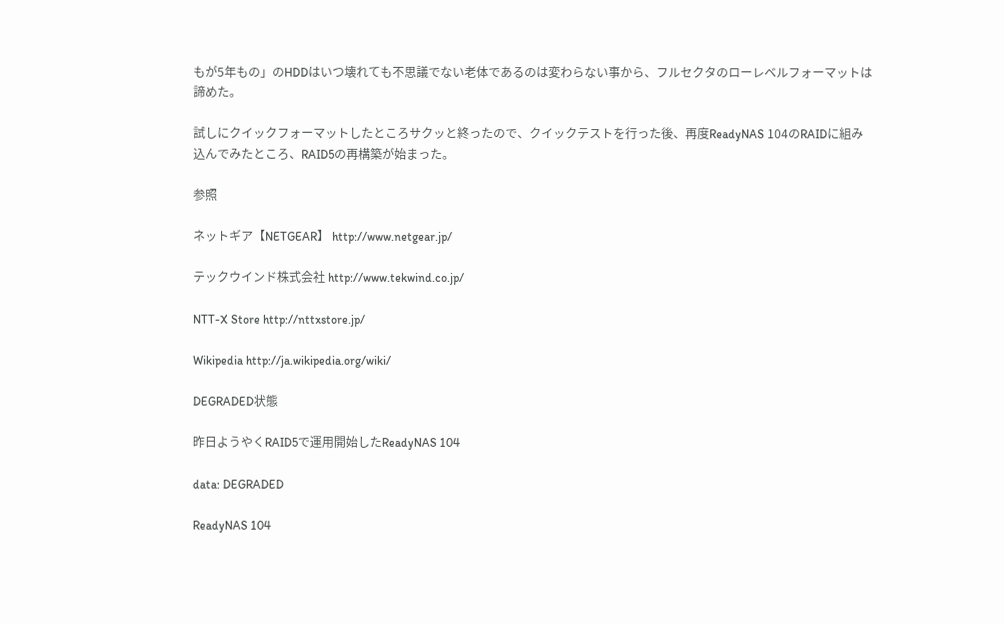もが5年もの」のHDDはいつ壊れても不思議でない老体であるのは変わらない事から、フルセクタのローレベルフォーマットは諦めた。

試しにクイックフォーマットしたところサクッと終ったので、クイックテストを行った後、再度ReadyNAS 104のRAIDに組み込んでみたところ、RAID5の再構築が始まった。

参照

ネットギア【NETGEAR】 http://www.netgear.jp/

テックウインド株式会社 http://www.tekwind.co.jp/

NTT-X Store http://nttxstore.jp/

Wikipedia http://ja.wikipedia.org/wiki/

DEGRADED状態

昨日ようやくRAID5で運用開始したReadyNAS 104

data: DEGRADED

ReadyNAS 104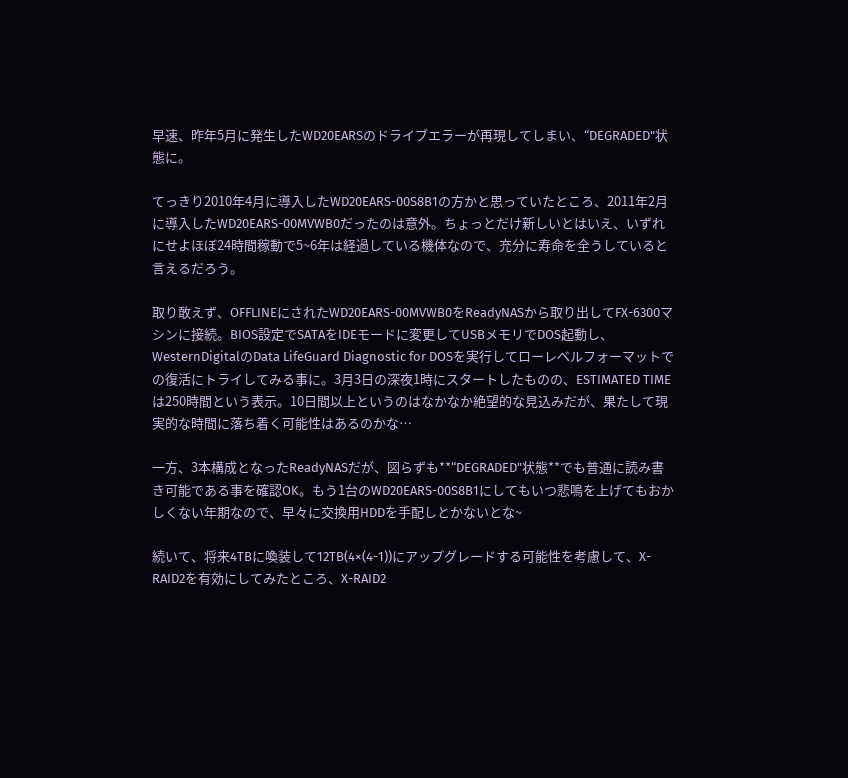早速、昨年5月に発生したWD20EARSのドライブエラーが再現してしまい、“DEGRADED"状態に。

てっきり2010年4月に導入したWD20EARS-00S8B1の方かと思っていたところ、2011年2月に導入したWD20EARS-00MVWB0だったのは意外。ちょっとだけ新しいとはいえ、いずれにせよほぼ24時間稼動で5~6年は経過している機体なので、充分に寿命を全うしていると言えるだろう。

取り敢えず、OFFLINEにされたWD20EARS-00MVWB0をReadyNASから取り出してFX-6300マシンに接続。BIOS設定でSATAをIDEモードに変更してUSBメモリでDOS起動し、WesternDigitalのData LifeGuard Diagnostic for DOSを実行してローレベルフォーマットでの復活にトライしてみる事に。3月3日の深夜1時にスタートしたものの、ESTIMATED TIMEは250時間という表示。10日間以上というのはなかなか絶望的な見込みだが、果たして現実的な時間に落ち着く可能性はあるのかな…

一方、3本構成となったReadyNASだが、図らずも**“DEGRADED"状態**でも普通に読み書き可能である事を確認OK。もう1台のWD20EARS-00S8B1にしてもいつ悲鳴を上げてもおかしくない年期なので、早々に交換用HDDを手配しとかないとな~

続いて、将来4TBに喚装して12TB(4×(4-1))にアップグレードする可能性を考慮して、X-RAID2を有効にしてみたところ、X-RAID2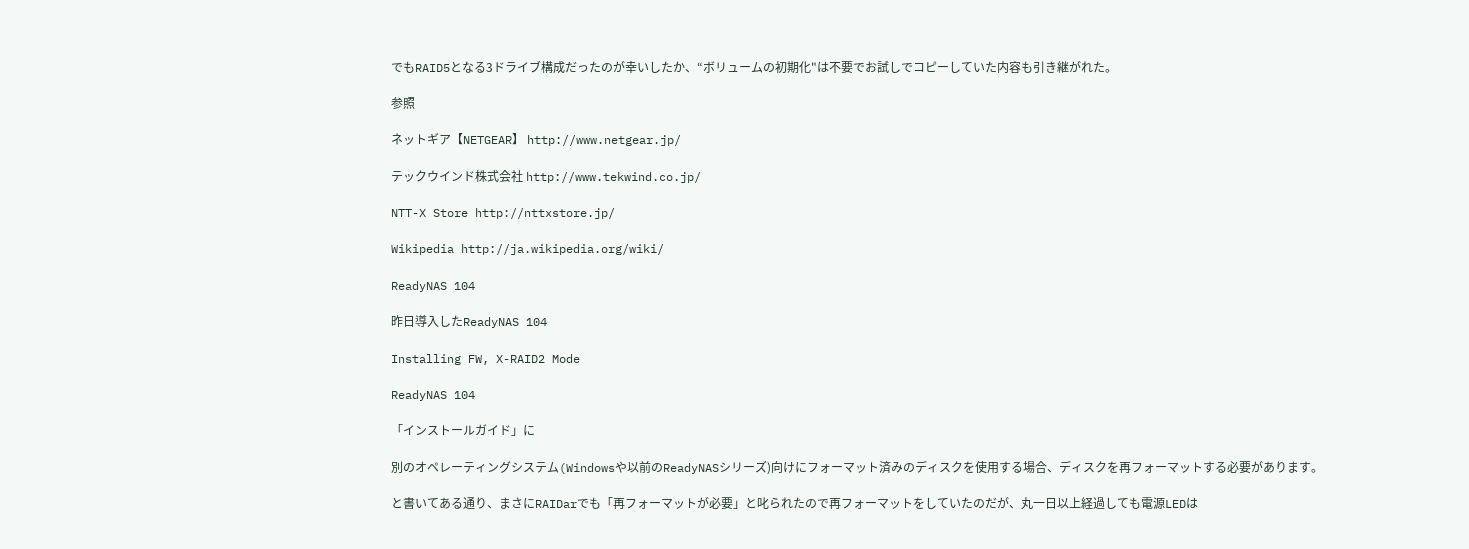でもRAID5となる3ドライブ構成だったのが幸いしたか、“ボリュームの初期化"は不要でお試しでコピーしていた内容も引き継がれた。

参照

ネットギア【NETGEAR】 http://www.netgear.jp/

テックウインド株式会社 http://www.tekwind.co.jp/

NTT-X Store http://nttxstore.jp/

Wikipedia http://ja.wikipedia.org/wiki/

ReadyNAS 104

昨日導入したReadyNAS 104

Installing FW, X-RAID2 Mode

ReadyNAS 104

「インストールガイド」に

別のオペレーティングシステム(Windowsや以前のReadyNASシリーズ)向けにフォーマット済みのディスクを使用する場合、ディスクを再フォーマットする必要があります。

と書いてある通り、まさにRAIDarでも「再フォーマットが必要」と叱られたので再フォーマットをしていたのだが、丸一日以上経過しても電源LEDは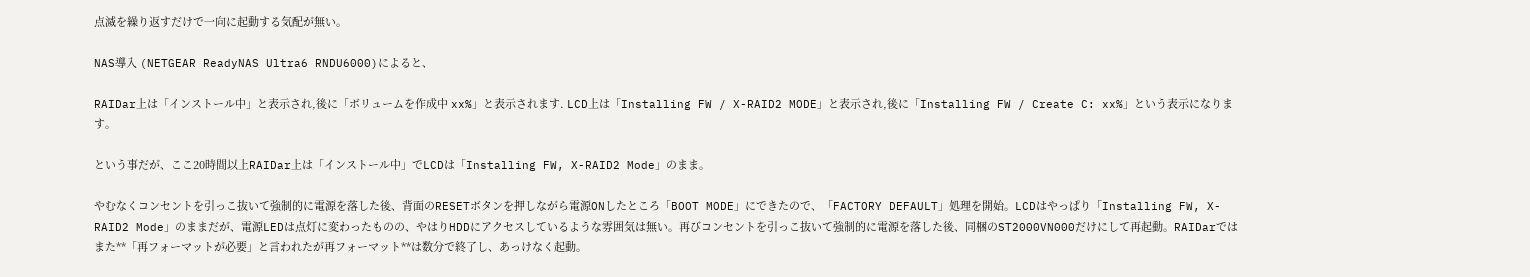点滅を繰り返すだけで一向に起動する気配が無い。

NAS導入 (NETGEAR ReadyNAS Ultra6 RNDU6000)によると、

RAIDar上は「インストール中」と表示され,後に「ボリュームを作成中 xx%」と表示されます. LCD上は「Installing FW / X-RAID2 MODE」と表示され,後に「Installing FW / Create C: xx%」という表示になります。

という事だが、ここ20時間以上RAIDar上は「インストール中」でLCDは「Installing FW, X-RAID2 Mode」のまま。

やむなくコンセントを引っこ抜いて強制的に電源を落した後、背面のRESETボタンを押しながら電源ONしたところ「BOOT MODE」にできたので、「FACTORY DEFAULT」処理を開始。LCDはやっぱり「Installing FW, X-RAID2 Mode」のままだが、電源LEDは点灯に変わったものの、やはりHDDにアクセスしているような雰囲気は無い。再びコンセントを引っこ抜いて強制的に電源を落した後、同梱のST2000VN000だけにして再起動。RAIDarではまた**「再フォーマットが必要」と言われたが再フォーマット**は数分で終了し、あっけなく起動。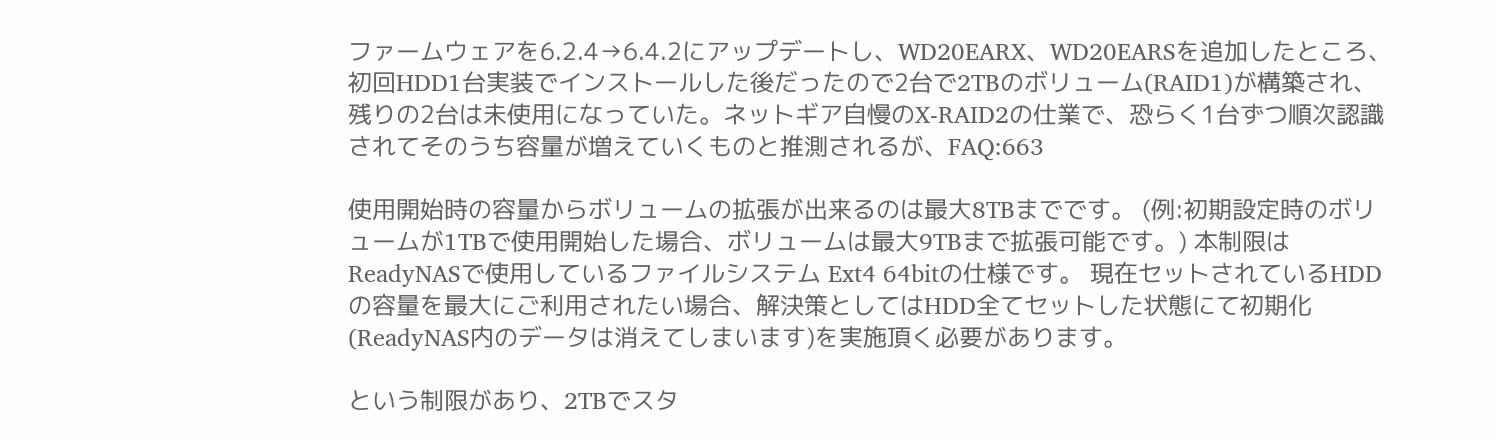ファームウェアを6.2.4→6.4.2にアップデートし、WD20EARX、WD20EARSを追加したところ、初回HDD1台実装でインストールした後だったので2台で2TBのボリューム(RAID1)が構築され、残りの2台は未使用になっていた。ネットギア自慢のX-RAID2の仕業で、恐らく1台ずつ順次認識されてそのうち容量が増えていくものと推測されるが、FAQ:663

使用開始時の容量からボリュームの拡張が出来るのは最大8TBまでです。 (例:初期設定時のボリュームが1TBで使用開始した場合、ボリュームは最大9TBまで拡張可能です。) 本制限はReadyNASで使用しているファイルシステム Ext4 64bitの仕様です。 現在セットされているHDDの容量を最大にご利用されたい場合、解決策としてはHDD全てセットした状態にて初期化 (ReadyNAS内のデータは消えてしまいます)を実施頂く必要があります。

という制限があり、2TBでスタ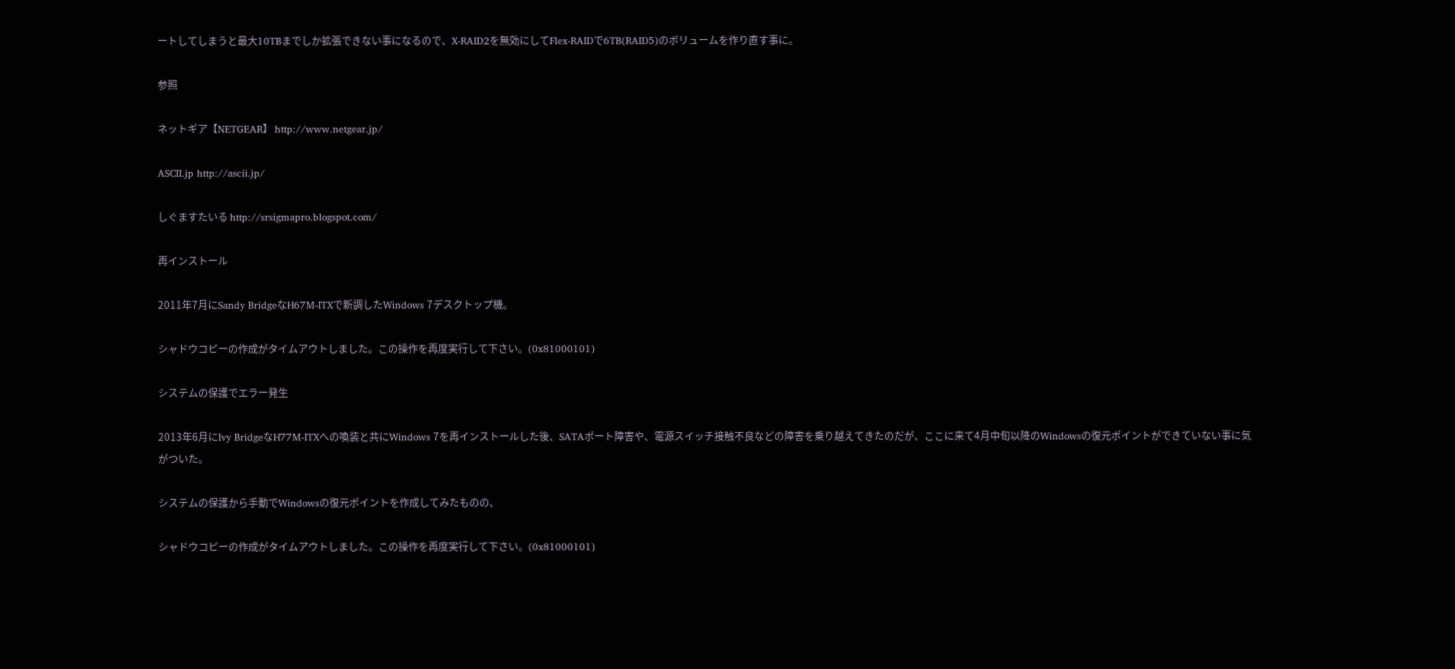ートしてしまうと最大10TBまでしか拡張できない事になるので、X-RAID2を無効にしてFlex-RAIDで6TB(RAID5)のボリュームを作り直す事に。

参照

ネットギア【NETGEAR】 http://www.netgear.jp/

ASCII.jp http://ascii.jp/

しぐますたいる http://srsigmapro.blogspot.com/

再インストール

2011年7月にSandy BridgeなH67M-ITXで新調したWindows 7デスクトップ機。

シャドウコピーの作成がタイムアウトしました。この操作を再度実行して下さい。(0x81000101)

システムの保護でエラー発生

2013年6月にIvy BridgeなH77M-ITXへの喚装と共にWindows 7を再インストールした後、SATAポート障害や、電源スイッチ接触不良などの障害を乗り越えてきたのだが、ここに来て4月中旬以降のWindowsの復元ポイントができていない事に気がついた。

システムの保護から手動でWindowsの復元ポイントを作成してみたものの、

シャドウコピーの作成がタイムアウトしました。この操作を再度実行して下さい。(0x81000101)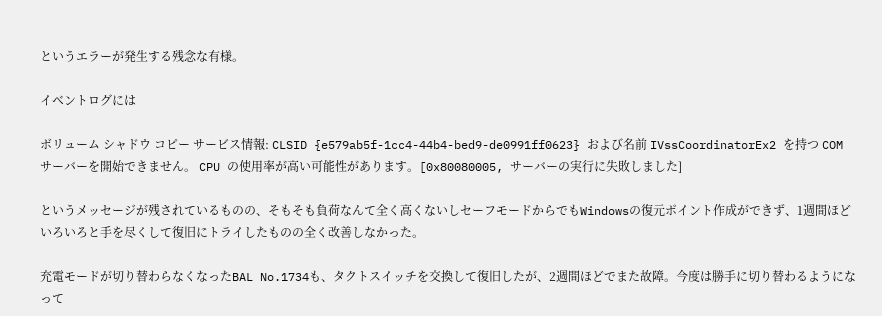というエラーが発生する残念な有様。

イベントログには

ボリューム シャドウ コピー サービス情報: CLSID {e579ab5f-1cc4-44b4-bed9-de0991ff0623} および名前 IVssCoordinatorEx2 を持つ COM サーバーを開始できません。 CPU の使用率が高い可能性があります。[0x80080005, サーバーの実行に失敗しました]

というメッセージが残されているものの、そもそも負荷なんて全く高くないしセーフモードからでもWindowsの復元ポイント作成ができず、1週間ほどいろいろと手を尽くして復旧にトライしたものの全く改善しなかった。

充電モードが切り替わらなくなったBAL No.1734も、タクトスイッチを交換して復旧したが、2週間ほどでまた故障。今度は勝手に切り替わるようになって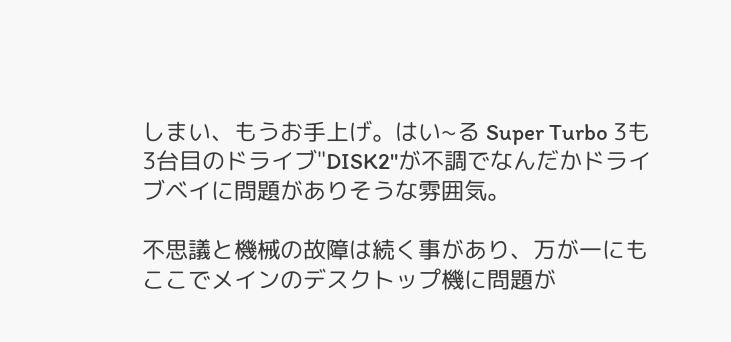しまい、もうお手上げ。はい~る Super Turbo 3も3台目のドライブ"DISK2"が不調でなんだかドライブベイに問題がありそうな雰囲気。

不思議と機械の故障は続く事があり、万が一にもここでメインのデスクトップ機に問題が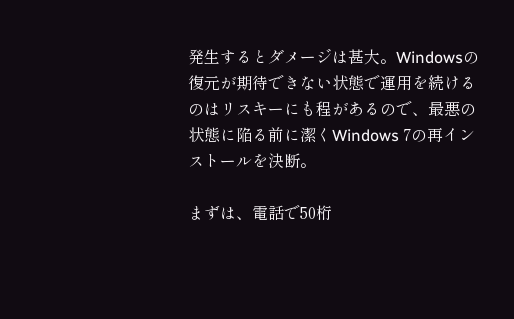発生するとダメージは甚大。Windowsの復元が期待できない状態で運用を続けるのはリスキーにも程があるので、最悪の状態に陥る前に潔くWindows 7の再インストールを決断。

まずは、電話で50桁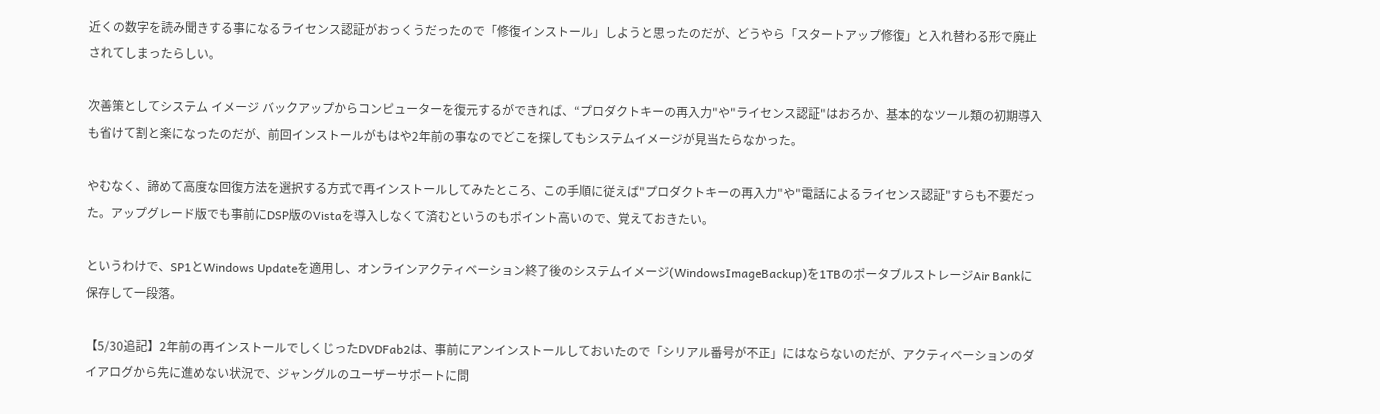近くの数字を読み聞きする事になるライセンス認証がおっくうだったので「修復インストール」しようと思ったのだが、どうやら「スタートアップ修復」と入れ替わる形で廃止されてしまったらしい。

次善策としてシステム イメージ バックアップからコンピューターを復元するができれば、“プロダクトキーの再入力"や"ライセンス認証"はおろか、基本的なツール類の初期導入も省けて割と楽になったのだが、前回インストールがもはや2年前の事なのでどこを探してもシステムイメージが見当たらなかった。

やむなく、諦めて高度な回復方法を選択する方式で再インストールしてみたところ、この手順に従えば"プロダクトキーの再入力"や"電話によるライセンス認証"すらも不要だった。アップグレード版でも事前にDSP版のVistaを導入しなくて済むというのもポイント高いので、覚えておきたい。

というわけで、SP1とWindows Updateを適用し、オンラインアクティベーション終了後のシステムイメージ(WindowsImageBackup)を1TBのポータブルストレージAir Bankに保存して一段落。

【5/30追記】2年前の再インストールでしくじったDVDFab2は、事前にアンインストールしておいたので「シリアル番号が不正」にはならないのだが、アクティベーションのダイアログから先に進めない状況で、ジャングルのユーザーサポートに問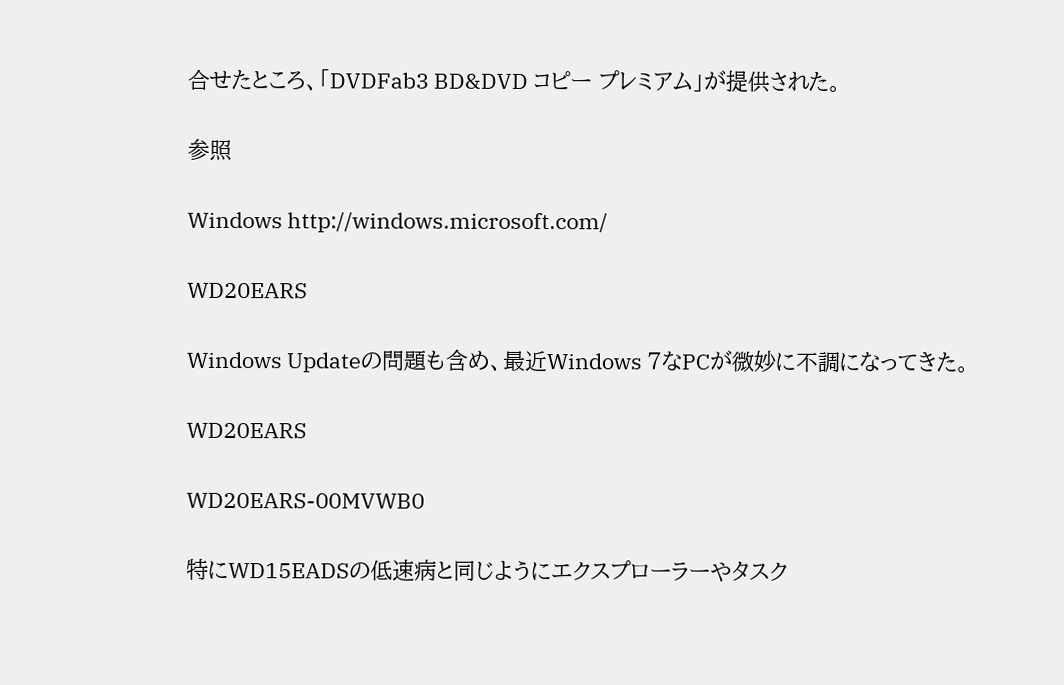合せたところ、「DVDFab3 BD&DVD コピー プレミアム」が提供された。

参照

Windows http://windows.microsoft.com/

WD20EARS

Windows Updateの問題も含め、最近Windows 7なPCが微妙に不調になってきた。

WD20EARS

WD20EARS-00MVWB0

特にWD15EADSの低速病と同じようにエクスプローラーやタスク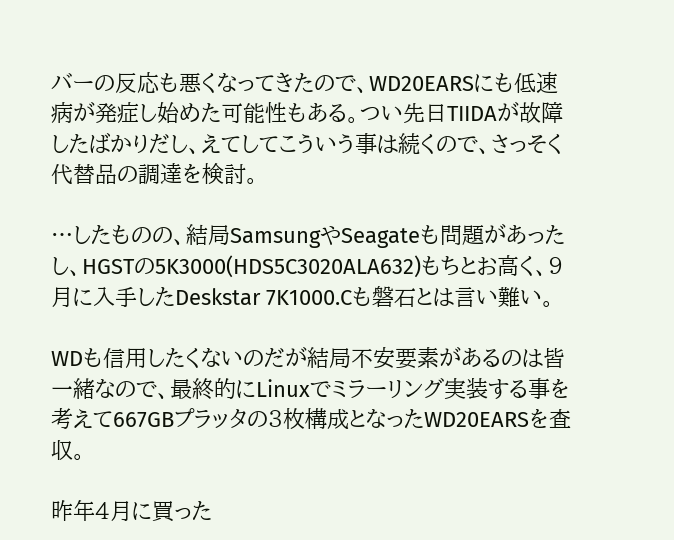バーの反応も悪くなってきたので、WD20EARSにも低速病が発症し始めた可能性もある。つい先日TIIDAが故障したばかりだし、えてしてこういう事は続くので、さっそく代替品の調達を検討。

…したものの、結局SamsungやSeagateも問題があったし、HGSTの5K3000(HDS5C3020ALA632)もちとお高く、9月に入手したDeskstar 7K1000.Cも磐石とは言い難い。

WDも信用したくないのだが結局不安要素があるのは皆一緒なので、最終的にLinuxでミラーリング実装する事を考えて667GBプラッタの3枚構成となったWD20EARSを査収。

昨年4月に買った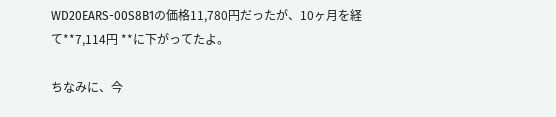WD20EARS-00S8B1の価格11,780円だったが、10ヶ月を経て**7,114円 **に下がってたよ。

ちなみに、今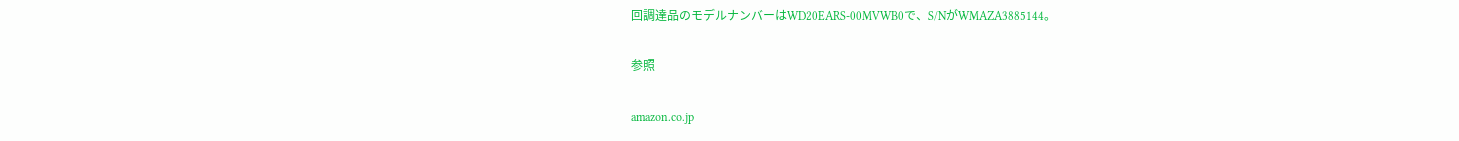回調達品のモデルナンバーはWD20EARS-00MVWB0で、S/NがWMAZA3885144。

参照

amazon.co.jp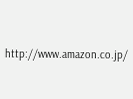http://www.amazon.co.jp/